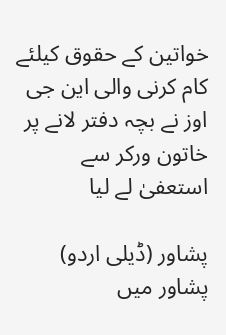خواتین کے حقوق کیلئے کام کرنی والی این جی اوز نے بچہ دفتر لانے پر خاتون ورکر سے استعفیٰ لے لیا

پشاور (ڈیلی اردو) پشاور میں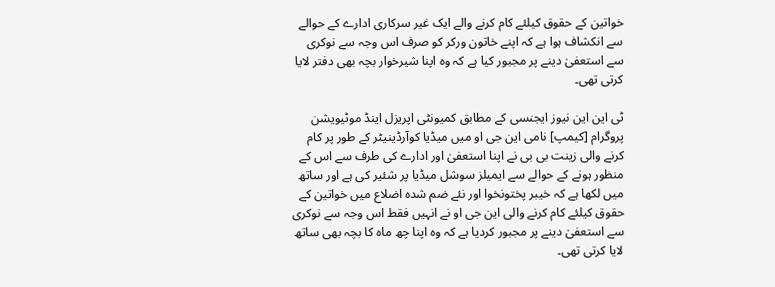خواتین کے حقوق کیلئے کام کرنے والے ایک غیر سرکاری ادارے کے حوالے سے انکشاف ہوا ہے کہ اپنے خاتون ورکر کو صرف اس وجہ سے نوکری سے استعفیٰ دینے پر مجبور کیا ہے کہ وہ اپنا شیرخوار بچہ بھی دفتر لایا کرتی تھی۔

ٹی این این نیوز ایجنسی کے مطابق کمیونٹی اپریزل اینڈ موٹیویشن پروگرام [کیمپ] نامی این جی او میں میڈیا کوآرڈینیٹر کے طور پر کام کرنے والی زینت بی بی نے اپنا استعفیٰ اور ادارے کی طرف سے اس کے منظور ہونے کے حوالے سے ایمیلز سوشل میڈیا پر شئیر کی ہے اور ساتھ میں لکھا ہے کہ خیبر پختونخوا اور نئے ضم شدہ اضلاع میں خواتین کے حقوق کیلئے کام کرنے والی این جی او نے انہیں فقط اس وجہ سے نوکری سے استعفیٰ دینے پر مجبور کردیا ہے کہ وہ اپنا چھ ماہ کا بچہ بھی ساتھ لایا کرتی تھی۔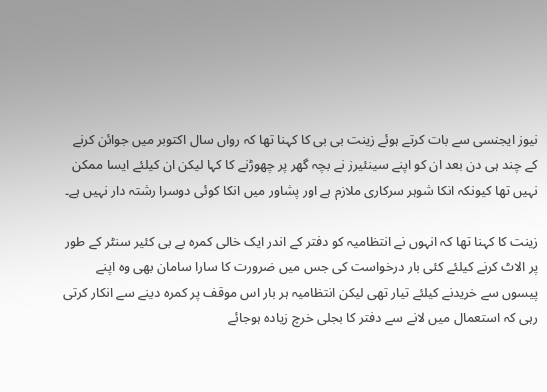نیوز ایجنسی سے بات کرتے ہوئے زینت بی بی کا کہنا تھا کہ رواں سال اکتوبر میں جوائن کرنے کے چند ہی دن بعد ان کو اپنے سینئیرز نے بچہ گھر پر چھوڑنے کا کہا لیکن ان کیلئے ایسا ممکن نہیں تھا کیونکہ انکا شوہر سرکاری ملازم ہے اور پشاور میں انکا کوئی دوسرا رشتہ دار نہیں ہے۔

زینت کا کہنا تھا کہ انہوں نے انتظامیہ کو دفتر کے اندر ایک خالی کمرہ بے بی کئیر سنٹر کے طور پر الاٹ کرنے کیلئے کئی بار درخواست کی جس میں ضرورت کا سارا سامان بھی وہ اپنے پیسوں سے خریدنے کیلئے تیار تھی لیکن انتظامیہ ہر بار اس موقف پر کمرہ دینے سے انکار کرتی رہی کہ استعمال میں لانے سے دفتر کا بجلی خرچ زیادہ ہوجائے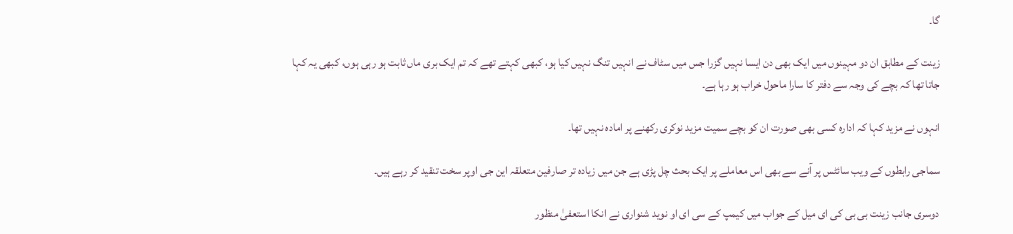گا۔

زینت کے مطابق ان دو مہینوں میں ایک بھی دن ایسا نہیں گزرا جس میں سٹاف نے انہیں تنگ نہیں کیا ہو، کبھی کہتے تھے کہ تم ایک بری ماں ثابت ہو رہی ہوں، کبھی یہ کہا جاتا تھا کہ بچے کی وجہ سے دفتر کا سارا ماحول خراب ہو رہا ہے۔

انہوں نے مزید کہا کہ ادارہ کسی بھی صورت ان کو بچے سمیت مزید نوکری رکھنے پر امادہ نہیں تھا۔

سماجی رابطوں کے ویب سائٹس پر آنے سے بھی اس معاملے پر ایک بحث چل پڑی ہے جن میں زیادہ تر صارفین متعلقہ این جی اوپر سخت تنقید کر رہے ہیں۔

دوسری جانب زینت بی بی کی ای میل کے جواب میں کیمپ کے سی ای او نوید شنواری نے انکا استعفیٰ منظور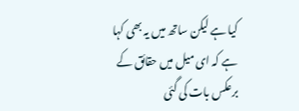کیا ہے لیکن ساتھ میں یہ بھی کہا ہے کہ ای میل میں حقائق کے برعکس بات کی گئی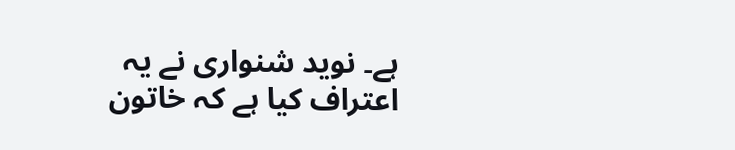ہے۔ نوید شنواری نے یہ اعتراف کیا ہے کہ خاتون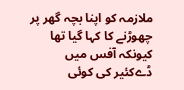ملازمہ کو اپنا بچہ گھر پر چھوڑنے کا کہا گیا تھا کیونکہ آفس میں ڈےکئیر کی کوئی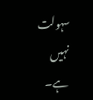سہولت نہیں ہے۔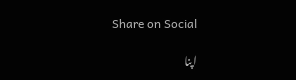Share on Social

اپنا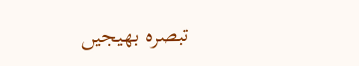تبصرہ بھیجیں